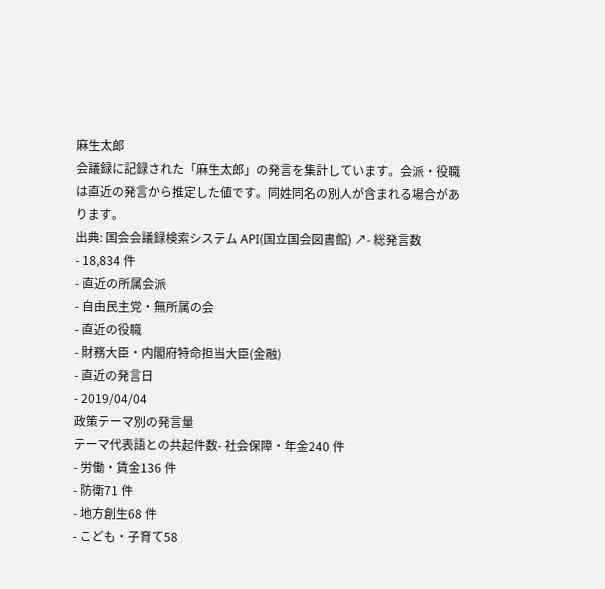麻生太郎
会議録に記録された「麻生太郎」の発言を集計しています。会派・役職は直近の発言から推定した値です。同姓同名の別人が含まれる場合があります。
出典: 国会会議録検索システム API(国立国会図書館) ↗- 総発言数
- 18,834 件
- 直近の所属会派
- 自由民主党・無所属の会
- 直近の役職
- 財務大臣・内閣府特命担当大臣(金融)
- 直近の発言日
- 2019/04/04
政策テーマ別の発言量
テーマ代表語との共起件数- 社会保障・年金240 件
- 労働・賃金136 件
- 防衛71 件
- 地方創生68 件
- こども・子育て58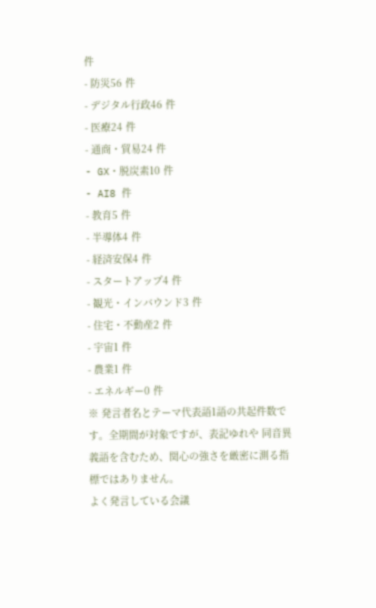件
- 防災56 件
- デジタル行政46 件
- 医療24 件
- 通商・貿易24 件
- GX・脱炭素10 件
- AI8 件
- 教育5 件
- 半導体4 件
- 経済安保4 件
- スタートアップ4 件
- 観光・インバウンド3 件
- 住宅・不動産2 件
- 宇宙1 件
- 農業1 件
- エネルギー0 件
※ 発言者名とテーマ代表語1語の共起件数です。全期間が対象ですが、表記ゆれや 同音異義語を含むため、関心の強さを厳密に測る指標ではありません。
よく発言している会議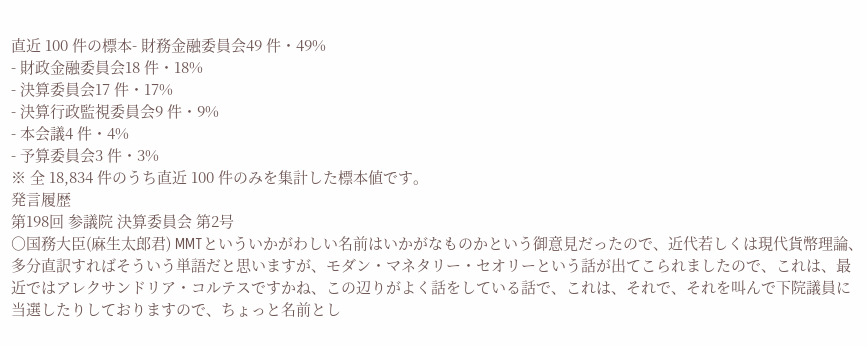直近 100 件の標本- 財務金融委員会49 件・49%
- 財政金融委員会18 件・18%
- 決算委員会17 件・17%
- 決算行政監視委員会9 件・9%
- 本会議4 件・4%
- 予算委員会3 件・3%
※ 全 18,834 件のうち直近 100 件のみを集計した標本値です。
発言履歴
第198回 参議院 決算委員会 第2号
○国務大臣(麻生太郎君) MMTといういかがわしい名前はいかがなものかという御意見だったので、近代若しくは現代貨幣理論、多分直訳すればそういう単語だと思いますが、モダン・マネタリー・セオリーという話が出てこられましたので、これは、最近ではアレクサンドリア・コルテスですかね、この辺りがよく話をしている話で、これは、それで、それを叫んで下院議員に当選したりしておりますので、ちょっと名前とし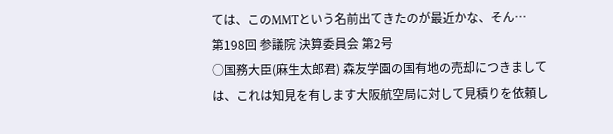ては、このMMTという名前出てきたのが最近かな、そん…
第198回 参議院 決算委員会 第2号
○国務大臣(麻生太郎君) 森友学園の国有地の売却につきましては、これは知見を有します大阪航空局に対して見積りを依頼し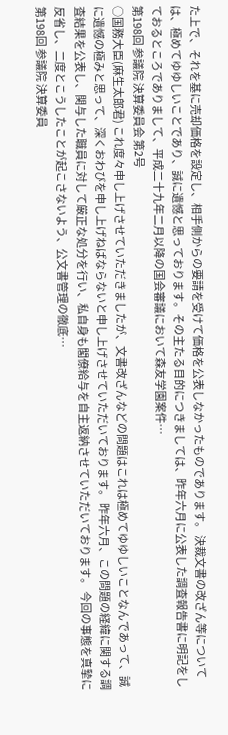た上で、それを基に売却価格を設定し、相手側からの要請を受けて価格を公表しなかったものであります。 決裁文書の改ざん等については、極めてゆゆしいことであり、誠に遺憾と思っております。その主たる目的につきましては、昨年六月に公表した調査報告書に明記をしておるところでありまして、平成二十九年二月以降の国会審議において森友学園案件…
第198回 参議院 決算委員会 第2号
○国務大臣(麻生太郎君) これ度々申し上げさせていただきましたが、文書改ざんなどの問題はこれは極めてゆゆしいことなんであって、誠に遺憾の極みと思って、深くおわびを申し上げねばならないと申し上げさせていただいております。 昨年六月、この問題の経緯に関する調査結果を公表し、関与した職員に対して厳正な処分を行い、私自身も閣僚給与を自主返納させていただいております。 今回の事態を真摯に反省し、二度とこうしたことが起こさないよう、公文書管理の徹底…
第198回 参議院 決算委員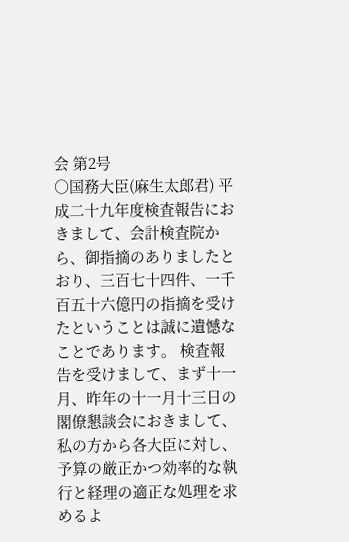会 第2号
○国務大臣(麻生太郎君) 平成二十九年度検査報告におきまして、会計検査院から、御指摘のありましたとおり、三百七十四件、一千百五十六億円の指摘を受けたということは誠に遺憾なことであります。 検査報告を受けまして、まず十一月、昨年の十一月十三日の閣僚懇談会におきまして、私の方から各大臣に対し、予算の厳正かつ効率的な執行と経理の適正な処理を求めるよ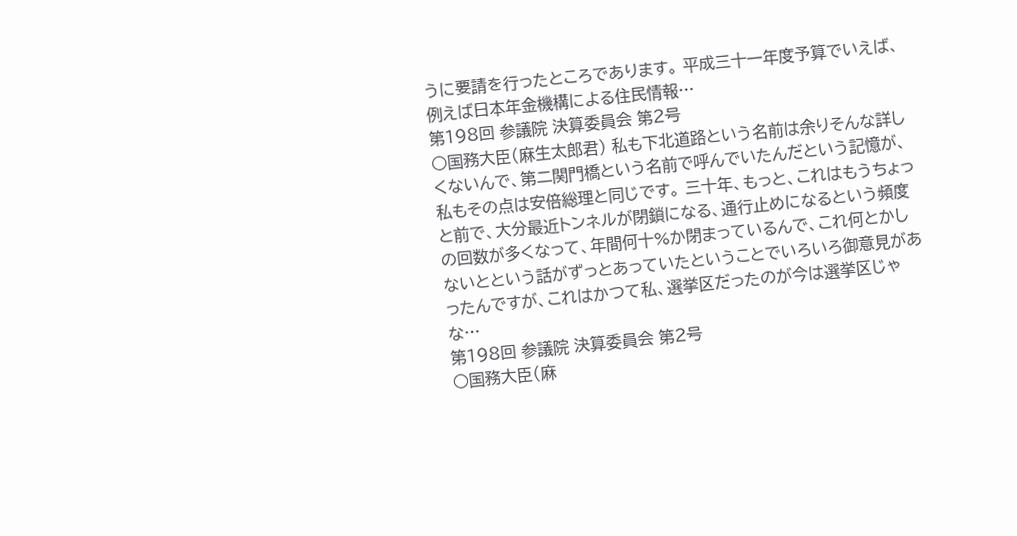うに要請を行ったところであります。 平成三十一年度予算でいえば、例えば日本年金機構による住民情報…
第198回 参議院 決算委員会 第2号
○国務大臣(麻生太郎君) 私も下北道路という名前は余りそんな詳しくないんで、第二関門橋という名前で呼んでいたんだという記憶が、私もその点は安倍総理と同じです。 三十年、もっと、これはもうちょっと前で、大分最近トンネルが閉鎖になる、通行止めになるという頻度の回数が多くなって、年間何十%か閉まっているんで、これ何とかしないとという話がずっとあっていたということでいろいろ御意見があったんですが、これはかつて私、選挙区だったのが今は選挙区じゃな…
第198回 参議院 決算委員会 第2号
○国務大臣(麻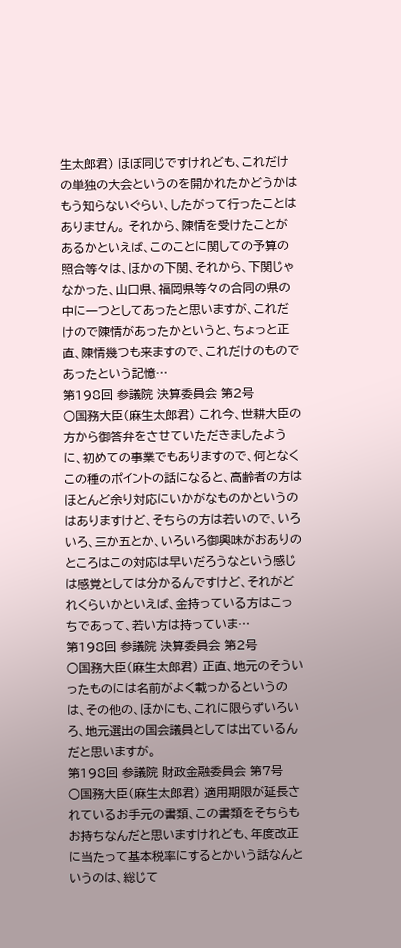生太郎君) ほぼ同じですけれども、これだけの単独の大会というのを開かれたかどうかはもう知らないぐらい、したがって行ったことはありません。 それから、陳情を受けたことがあるかといえば、このことに関しての予算の照合等々は、ほかの下関、それから、下関じゃなかった、山口県、福岡県等々の合同の県の中に一つとしてあったと思いますが、これだけので陳情があったかというと、ちょっと正直、陳情幾つも来ますので、これだけのものであったという記憶…
第198回 参議院 決算委員会 第2号
○国務大臣(麻生太郎君) これ今、世耕大臣の方から御答弁をさせていただきましたように、初めての事業でもありますので、何となくこの種のポイントの話になると、高齢者の方はほとんど余り対応にいかがなものかというのはありますけど、そちらの方は若いので、いろいろ、三か五とか、いろいろ御興味がおありのところはこの対応は早いだろうなという感じは感覚としては分かるんですけど、それがどれくらいかといえば、金持っている方はこっちであって、若い方は持っていま…
第198回 参議院 決算委員会 第2号
○国務大臣(麻生太郎君) 正直、地元のそういったものには名前がよく載っかるというのは、その他の、ほかにも、これに限らずいろいろ、地元選出の国会議員としては出ているんだと思いますが。
第198回 参議院 財政金融委員会 第7号
○国務大臣(麻生太郎君) 適用期限が延長されているお手元の書類、この書類をそちらもお持ちなんだと思いますけれども、年度改正に当たって基本税率にするとかいう話なんというのは、総じて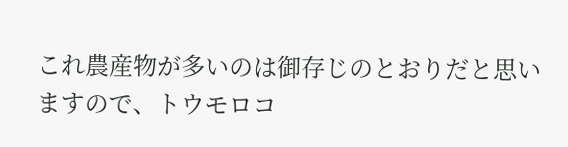これ農産物が多いのは御存じのとおりだと思いますので、トウモロコ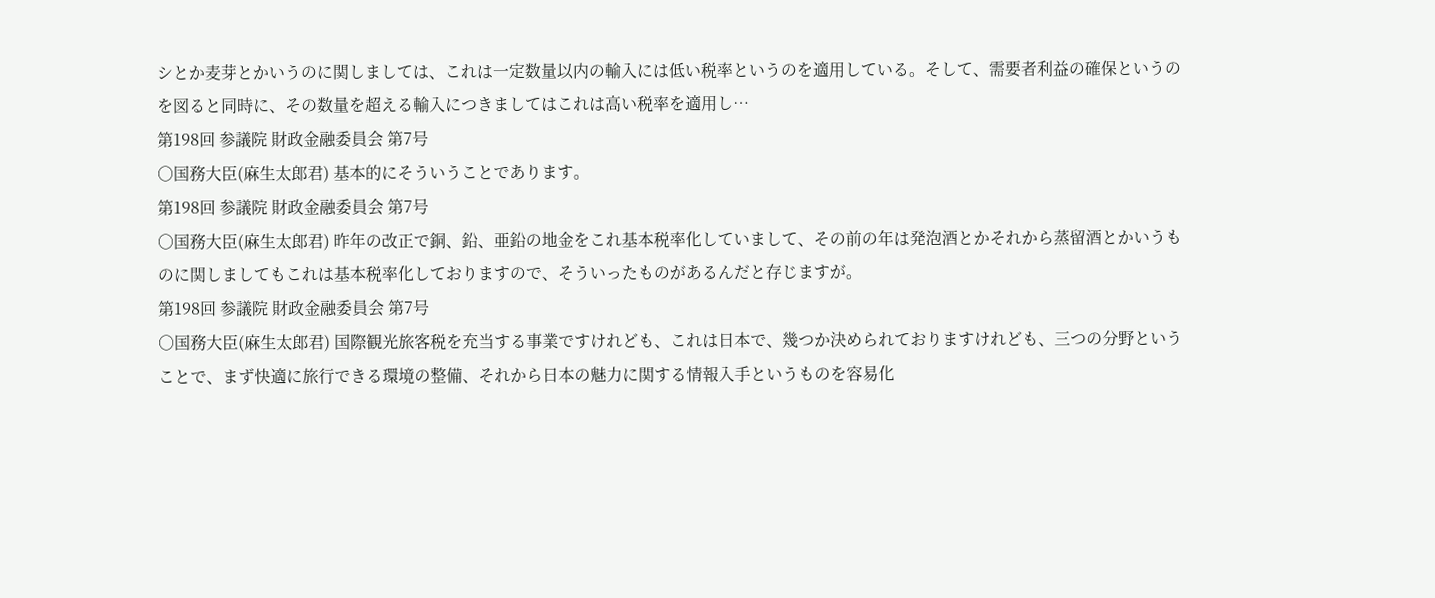シとか麦芽とかいうのに関しましては、これは一定数量以内の輸入には低い税率というのを適用している。そして、需要者利益の確保というのを図ると同時に、その数量を超える輸入につきましてはこれは高い税率を適用し…
第198回 参議院 財政金融委員会 第7号
○国務大臣(麻生太郎君) 基本的にそういうことであります。
第198回 参議院 財政金融委員会 第7号
○国務大臣(麻生太郎君) 昨年の改正で銅、鉛、亜鉛の地金をこれ基本税率化していまして、その前の年は発泡酒とかそれから蒸留酒とかいうものに関しましてもこれは基本税率化しておりますので、そういったものがあるんだと存じますが。
第198回 参議院 財政金融委員会 第7号
○国務大臣(麻生太郎君) 国際観光旅客税を充当する事業ですけれども、これは日本で、幾つか決められておりますけれども、三つの分野ということで、まず快適に旅行できる環境の整備、それから日本の魅力に関する情報入手というものを容易化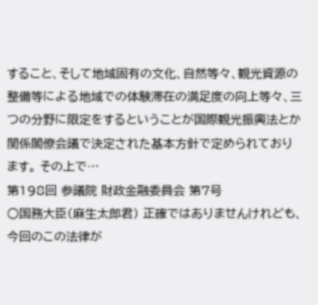すること、そして地域固有の文化、自然等々、観光資源の整備等による地域での体験滞在の満足度の向上等々、三つの分野に限定をするということが国際観光振興法とか関係閣僚会議で決定された基本方針で定められております。 その上で…
第198回 参議院 財政金融委員会 第7号
○国務大臣(麻生太郎君) 正確ではありませんけれども、今回のこの法律が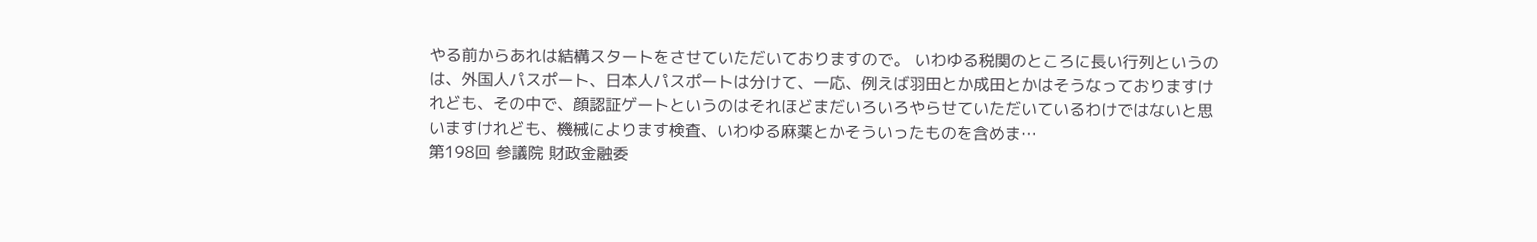やる前からあれは結構スタートをさせていただいておりますので。 いわゆる税関のところに長い行列というのは、外国人パスポート、日本人パスポートは分けて、一応、例えば羽田とか成田とかはそうなっておりますけれども、その中で、顔認証ゲートというのはそれほどまだいろいろやらせていただいているわけではないと思いますけれども、機械によります検査、いわゆる麻薬とかそういったものを含めま…
第198回 参議院 財政金融委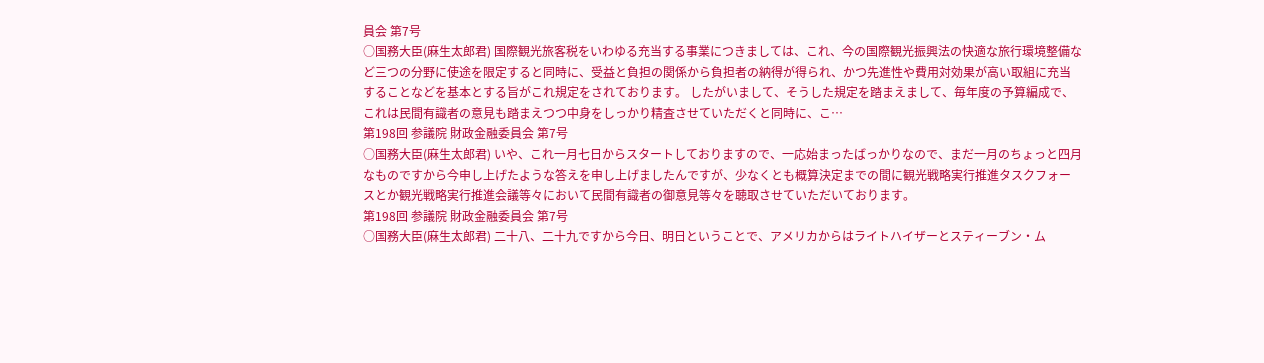員会 第7号
○国務大臣(麻生太郎君) 国際観光旅客税をいわゆる充当する事業につきましては、これ、今の国際観光振興法の快適な旅行環境整備など三つの分野に使途を限定すると同時に、受益と負担の関係から負担者の納得が得られ、かつ先進性や費用対効果が高い取組に充当することなどを基本とする旨がこれ規定をされております。 したがいまして、そうした規定を踏まえまして、毎年度の予算編成で、これは民間有識者の意見も踏まえつつ中身をしっかり精査させていただくと同時に、こ…
第198回 参議院 財政金融委員会 第7号
○国務大臣(麻生太郎君) いや、これ一月七日からスタートしておりますので、一応始まったばっかりなので、まだ一月のちょっと四月なものですから今申し上げたような答えを申し上げましたんですが、少なくとも概算決定までの間に観光戦略実行推進タスクフォースとか観光戦略実行推進会議等々において民間有識者の御意見等々を聴取させていただいております。
第198回 参議院 財政金融委員会 第7号
○国務大臣(麻生太郎君) 二十八、二十九ですから今日、明日ということで、アメリカからはライトハイザーとスティーブン・ム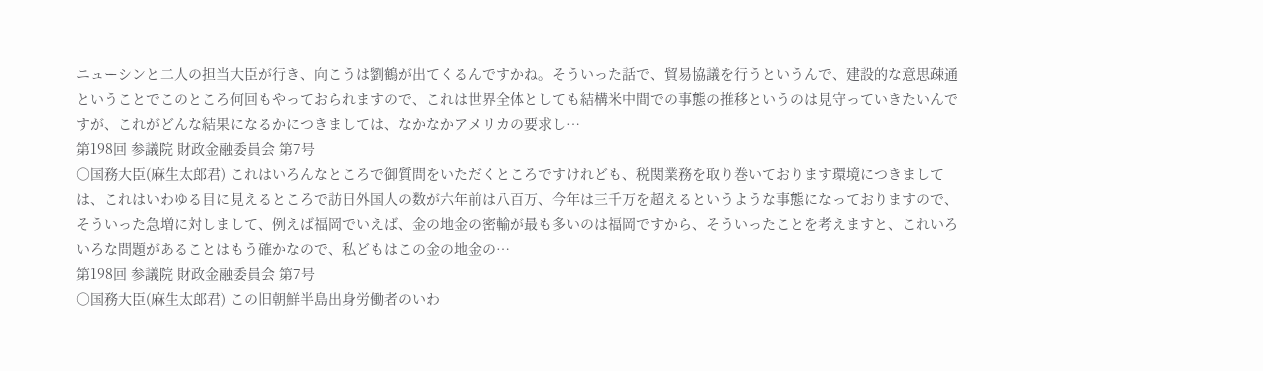ニューシンと二人の担当大臣が行き、向こうは劉鶴が出てくるんですかね。そういった話で、貿易協議を行うというんで、建設的な意思疎通ということでこのところ何回もやっておられますので、これは世界全体としても結構米中間での事態の推移というのは見守っていきたいんですが、これがどんな結果になるかにつきましては、なかなかアメリカの要求し…
第198回 参議院 財政金融委員会 第7号
○国務大臣(麻生太郎君) これはいろんなところで御質問をいただくところですけれども、税関業務を取り巻いております環境につきましては、これはいわゆる目に見えるところで訪日外国人の数が六年前は八百万、今年は三千万を超えるというような事態になっておりますので、そういった急増に対しまして、例えば福岡でいえば、金の地金の密輸が最も多いのは福岡ですから、そういったことを考えますと、これいろいろな問題があることはもう確かなので、私どもはこの金の地金の…
第198回 参議院 財政金融委員会 第7号
○国務大臣(麻生太郎君) この旧朝鮮半島出身労働者のいわ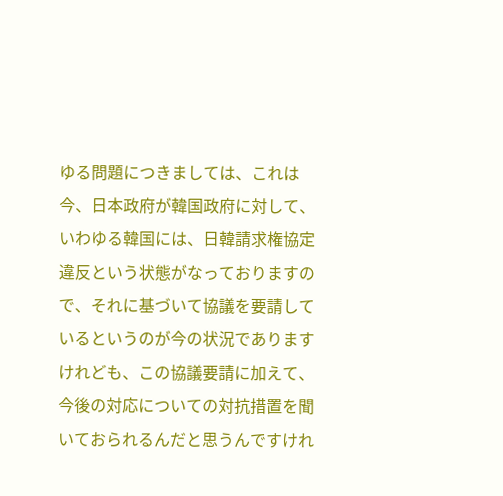ゆる問題につきましては、これは今、日本政府が韓国政府に対して、いわゆる韓国には、日韓請求権協定違反という状態がなっておりますので、それに基づいて協議を要請しているというのが今の状況でありますけれども、この協議要請に加えて、今後の対応についての対抗措置を聞いておられるんだと思うんですけれ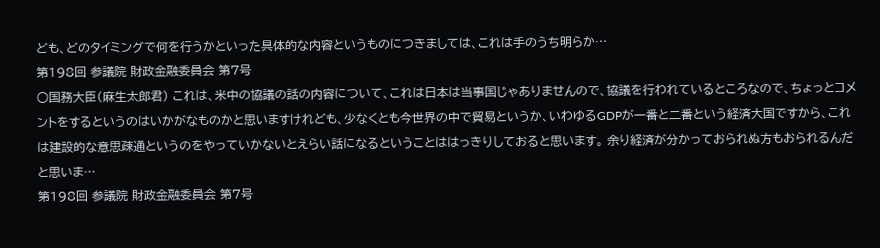ども、どのタイミングで何を行うかといった具体的な内容というものにつきましては、これは手のうち明らか…
第198回 参議院 財政金融委員会 第7号
○国務大臣(麻生太郎君) これは、米中の協議の話の内容について、これは日本は当事国じゃありませんので、協議を行われているところなので、ちょっとコメントをするというのはいかがなものかと思いますけれども、少なくとも今世界の中で貿易というか、いわゆるGDPが一番と二番という経済大国ですから、これは建設的な意思疎通というのをやっていかないとえらい話になるということははっきりしておると思います。 余り経済が分かっておられぬ方もおられるんだと思いま…
第198回 参議院 財政金融委員会 第7号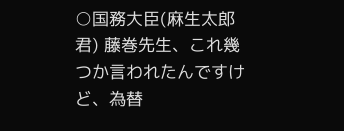○国務大臣(麻生太郎君) 藤巻先生、これ幾つか言われたんですけど、為替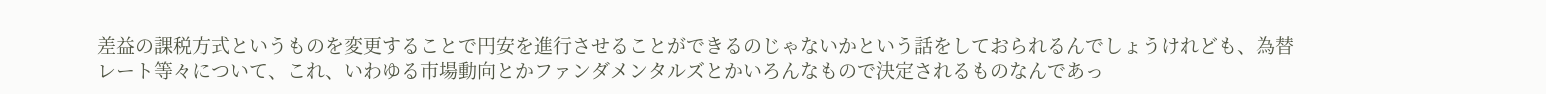差益の課税方式というものを変更することで円安を進行させることができるのじゃないかという話をしておられるんでしょうけれども、為替レート等々について、これ、いわゆる市場動向とかファンダメンタルズとかいろんなもので決定されるものなんであっ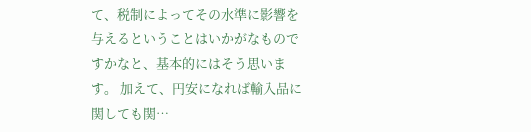て、税制によってその水準に影響を与えるということはいかがなものですかなと、基本的にはそう思います。 加えて、円安になれば輸入品に関しても関…